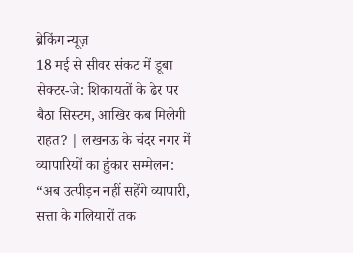ब्रेकिंग न्यूज़
18 मई से सीवर संकट में डूबा सेक्टर-जे: शिकायतों के ढेर पर बैठा सिस्टम, आखिर कब मिलेगी राहत? | लखनऊ के चंदर नगर में व्यापारियों का हुंकार सम्मेलन: “अब उत्पीड़न नहीं सहेंगे व्यापारी, सत्ता के गलियारों तक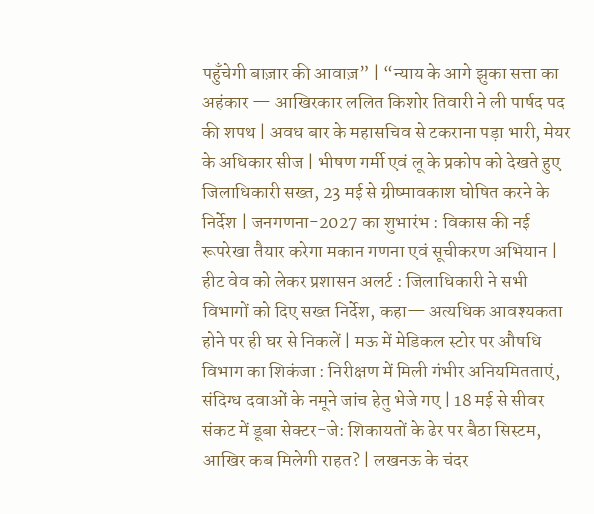पहुँचेगी बाज़ार की आवाज़” | “न्याय के आगे झुका सत्ता का अहंकार — आखिरकार ललित किशोर तिवारी ने ली पार्षद पद की शपथ | अवध बार के महासचिव से टकराना पड़ा भारी, मेयर के अधिकार सीज | भीषण गर्मी एवं लू के प्रकोप को देखते हुए जिलाधिकारी सख्त, 23 मई से ग्रीष्मावकाश घोषित करने के निर्देश | जनगणना-2027 का शुभारंभ : विकास की नई रूपरेखा तैयार करेगा मकान गणना एवं सूचीकरण अभियान | हीट वेव को लेकर प्रशासन अलर्ट : जिलाधिकारी ने सभी विभागों को दिए सख्त निर्देश, कहा— अत्यधिक आवश्यकता होने पर ही घर से निकलें | मऊ में मेडिकल स्टोर पर औषधि विभाग का शिकंजा : निरीक्षण में मिली गंभीर अनियमितताएं, संदिग्ध दवाओं के नमूने जांच हेतु भेजे गए | 18 मई से सीवर संकट में डूबा सेक्टर-जे: शिकायतों के ढेर पर बैठा सिस्टम, आखिर कब मिलेगी राहत? | लखनऊ के चंदर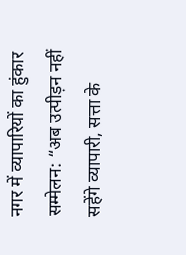नगर में व्यापारियों का हुंकार सम्मेलन: “अब उत्पीड़न नहीं सहेंगे व्यापारी, सत्ता के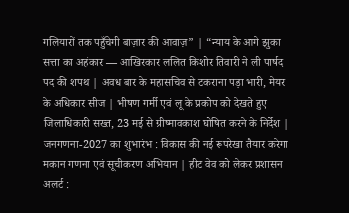गलियारों तक पहुँचेगी बाज़ार की आवाज़” | “न्याय के आगे झुका सत्ता का अहंकार — आखिरकार ललित किशोर तिवारी ने ली पार्षद पद की शपथ | अवध बार के महासचिव से टकराना पड़ा भारी, मेयर के अधिकार सीज | भीषण गर्मी एवं लू के प्रकोप को देखते हुए जिलाधिकारी सख्त, 23 मई से ग्रीष्मावकाश घोषित करने के निर्देश | जनगणना-2027 का शुभारंभ : विकास की नई रूपरेखा तैयार करेगा मकान गणना एवं सूचीकरण अभियान | हीट वेव को लेकर प्रशासन अलर्ट :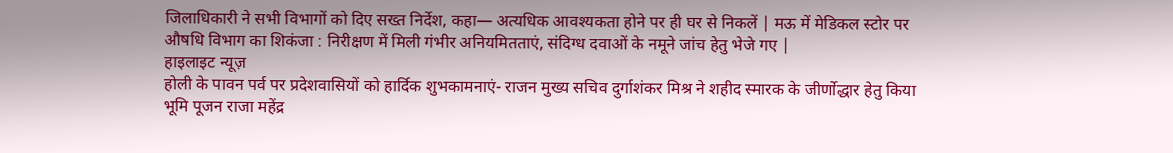जिलाधिकारी ने सभी विभागों को दिए सख्त निर्देश, कहा— अत्यधिक आवश्यकता होने पर ही घर से निकलें | मऊ में मेडिकल स्टोर पर औषधि विभाग का शिकंजा : निरीक्षण में मिली गंभीर अनियमितताएं, संदिग्ध दवाओं के नमूने जांच हेतु भेजे गए |
हाइलाइट न्यूज़
होली के पावन पर्व पर प्रदेशवासियों को हार्दिक शुभकामनाएं- राजन मुख्य सचिव दुर्गाशंकर मिश्र ने शहीद स्मारक के जीर्णोद्धार हेतु किया भूमि पूजन राजा महेंद्र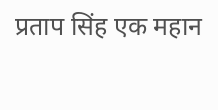प्रताप सिंह एक महान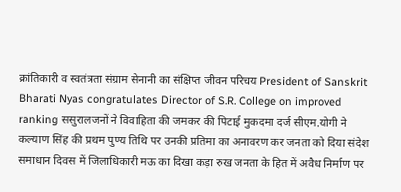क्रांतिकारी व स्वतंत्रता संग्राम सेनानी का संक्षिप्त जीवन परिचय President of Sanskrit Bharati Nyas congratulates Director of S.R. College on improved ranking ससुरालजनों ने विवाहिता की जमकर की पिटाई मुकदमा दर्ज सीएम.योगी ने कल्याण सिंह की प्रथम पुण्य तिथि पर उनकी प्रतिमा का अनावरण कर जनता को दिया संदेश समाधान दिवस में जिलाधिकारी मऊ का दिखा कड़ा रुख जनता के हित में अवैध निर्माण पर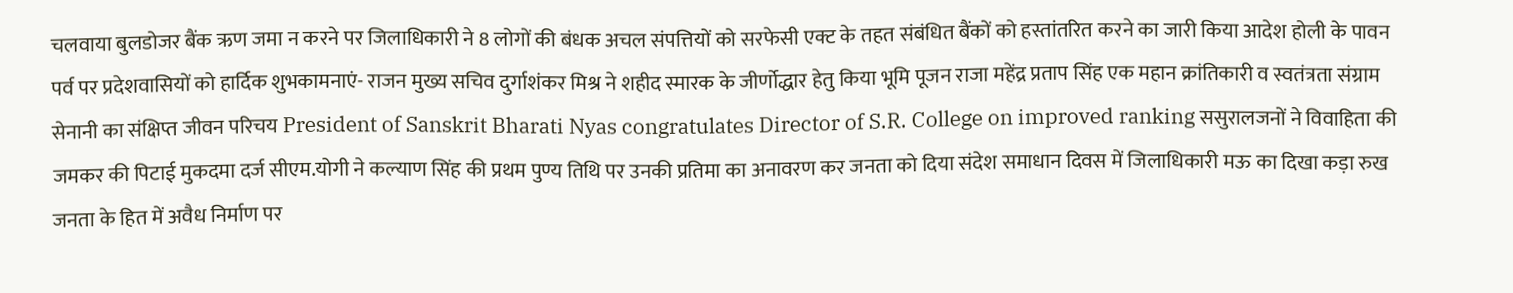चलवाया बुलडोजर बैंक ऋण जमा न करने पर जिलाधिकारी ने 8 लोगों की बंधक अचल संपत्तियों को सरफेसी एक्ट के तहत संबंधित बैंकों को हस्तांतरित करने का जारी किया आदेश होली के पावन पर्व पर प्रदेशवासियों को हार्दिक शुभकामनाएं- राजन मुख्य सचिव दुर्गाशंकर मिश्र ने शहीद स्मारक के जीर्णोद्धार हेतु किया भूमि पूजन राजा महेंद्र प्रताप सिंह एक महान क्रांतिकारी व स्वतंत्रता संग्राम सेनानी का संक्षिप्त जीवन परिचय President of Sanskrit Bharati Nyas congratulates Director of S.R. College on improved ranking ससुरालजनों ने विवाहिता की जमकर की पिटाई मुकदमा दर्ज सीएम.योगी ने कल्याण सिंह की प्रथम पुण्य तिथि पर उनकी प्रतिमा का अनावरण कर जनता को दिया संदेश समाधान दिवस में जिलाधिकारी मऊ का दिखा कड़ा रुख जनता के हित में अवैध निर्माण पर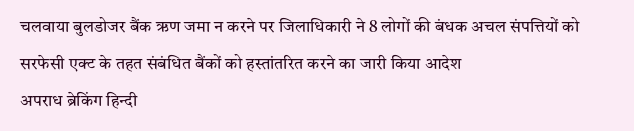चलवाया बुलडोजर बैंक ऋण जमा न करने पर जिलाधिकारी ने 8 लोगों की बंधक अचल संपत्तियों को सरफेसी एक्ट के तहत संबंधित बैंकों को हस्तांतरित करने का जारी किया आदेश
अपराध ब्रेकिंग हिन्दी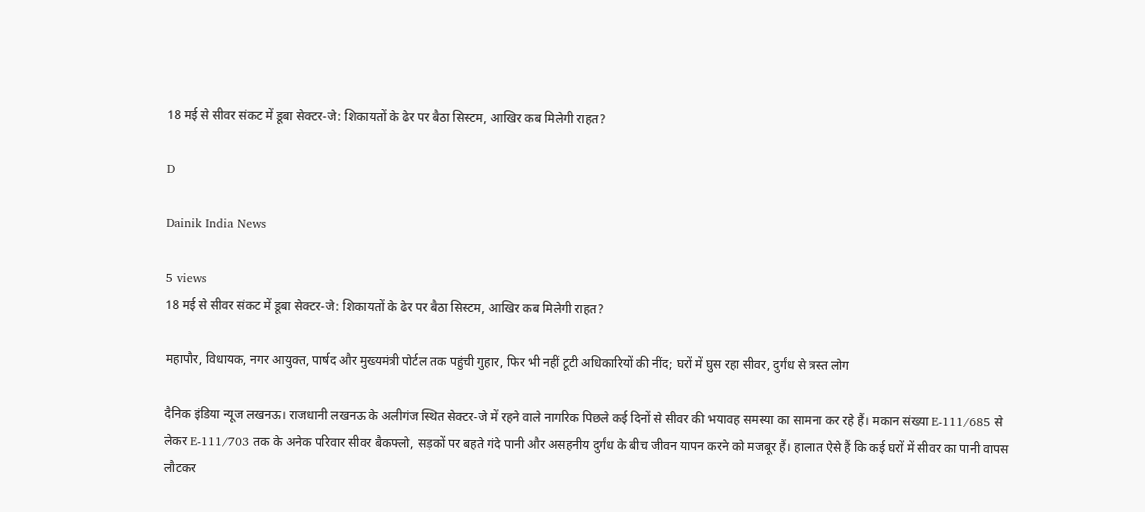18 मई से सीवर संकट में डूबा सेक्टर-जे: शिकायतों के ढेर पर बैठा सिस्टम, आखिर कब मिलेगी राहत?

D

Dainik India News

5 views
18 मई से सीवर संकट में डूबा सेक्टर-जे: शिकायतों के ढेर पर बैठा सिस्टम, आखिर कब मिलेगी राहत?

महापौर, विधायक, नगर आयुक्त, पार्षद और मुख्यमंत्री पोर्टल तक पहुंची गुहार, फिर भी नहीं टूटी अधिकारियों की नींद; घरों में घुस रहा सीवर, दुर्गंध से त्रस्त लोग

दैनिक इंडिया न्यूज लखनऊ। राजधानी लखनऊ के अलीगंज स्थित सेक्टर-जे में रहने वाले नागरिक पिछले कई दिनों से सीवर की भयावह समस्या का सामना कर रहे हैं। मकान संख्या E-111/685 से लेकर E-111/703 तक के अनेक परिवार सीवर बैकफ्लो, सड़कों पर बहते गंदे पानी और असहनीय दुर्गंध के बीच जीवन यापन करने को मजबूर हैं। हालात ऐसे हैं कि कई घरों में सीवर का पानी वापस लौटकर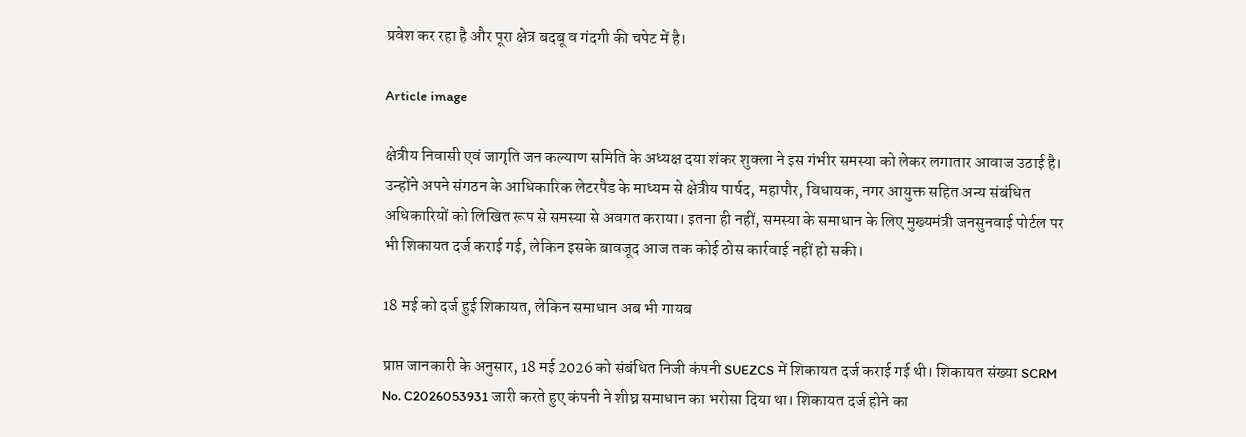प्रवेश कर रहा है और पूरा क्षेत्र बदबू व गंदगी की चपेट में है।

Article image

क्षेत्रीय निवासी एवं जागृति जन कल्याण समिति के अध्यक्ष दया शंकर शुक्ला ने इस गंभीर समस्या को लेकर लगातार आवाज उठाई है। उन्होंने अपने संगठन के आधिकारिक लेटरपैड के माध्यम से क्षेत्रीय पार्षद, महापौर, विधायक, नगर आयुक्त सहित अन्य संबंधित अधिकारियों को लिखित रूप से समस्या से अवगत कराया। इतना ही नहीं, समस्या के समाधान के लिए मुख्यमंत्री जनसुनवाई पोर्टल पर भी शिकायत दर्ज कराई गई, लेकिन इसके बावजूद आज तक कोई ठोस कार्रवाई नहीं हो सकी।

18 मई को दर्ज हुई शिकायत, लेकिन समाधान अब भी गायब

प्राप्त जानकारी के अनुसार, 18 मई 2026 को संबंधित निजी कंपनी SUEZCS में शिकायत दर्ज कराई गई थी। शिकायत संख्या SCRM No. C2026053931 जारी करते हुए कंपनी ने शीघ्र समाधान का भरोसा दिया था। शिकायत दर्ज होने का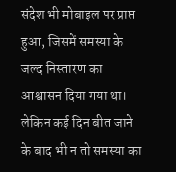संदेश भी मोबाइल पर प्राप्त हुआ, जिसमें समस्या के जल्द निस्तारण का आश्वासन दिया गया था। लेकिन कई दिन बीत जाने के बाद भी न तो समस्या का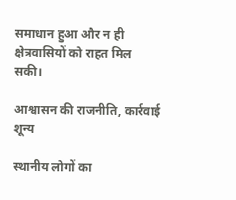समाधान हुआ और न ही क्षेत्रवासियों को राहत मिल सकी।

आश्वासन की राजनीति, कार्रवाई शून्य

स्थानीय लोगों का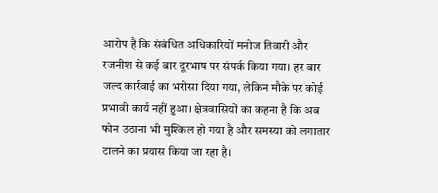आरोप है कि संबंधित अधिकारियों मनोज तिवारी और रजनीश से कई बार दूरभाष पर संपर्क किया गया। हर बार जल्द कार्रवाई का भरोसा दिया गया, लेकिन मौके पर कोई प्रभावी कार्य नहीं हुआ। क्षेत्रवासियों का कहना है कि अब फोन उठाना भी मुश्किल हो गया है और समस्या को लगातार टालने का प्रयास किया जा रहा है।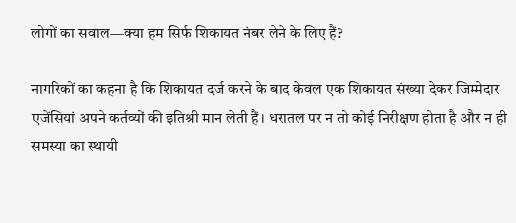लोगों का सवाल—क्या हम सिर्फ शिकायत नंबर लेने के लिए हैं?

नागरिकों का कहना है कि शिकायत दर्ज करने के बाद केवल एक शिकायत संख्या देकर जिम्मेदार एजेंसियां अपने कर्तव्यों की इतिश्री मान लेती हैं। धरातल पर न तो कोई निरीक्षण होता है और न ही समस्या का स्थायी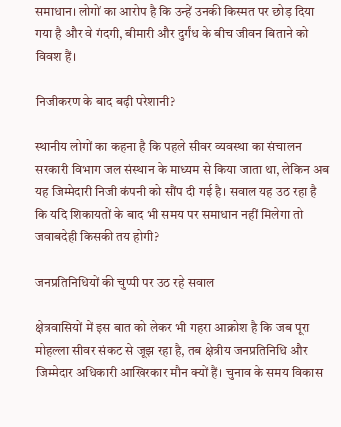समाधान। लोगों का आरोप है कि उन्हें उनकी किस्मत पर छोड़ दिया गया है और वे गंदगी, बीमारी और दुर्गंध के बीच जीवन बिताने को विवश हैं।

निजीकरण के बाद बढ़ी परेशानी?

स्थानीय लोगों का कहना है कि पहले सीवर व्यवस्था का संचालन सरकारी विभाग जल संस्थान के माध्यम से किया जाता था, लेकिन अब यह जिम्मेदारी निजी कंपनी को सौंप दी गई है। सवाल यह उठ रहा है कि यदि शिकायतों के बाद भी समय पर समाधान नहीं मिलेगा तो जवाबदेही किसकी तय होगी?

जनप्रतिनिधियों की चुप्पी पर उठ रहे सवाल

क्षेत्रवासियों में इस बात को लेकर भी गहरा आक्रोश है कि जब पूरा मोहल्ला सीवर संकट से जूझ रहा है, तब क्षेत्रीय जनप्रतिनिधि और जिम्मेदार अधिकारी आखिरकार मौन क्यों हैं। चुनाव के समय विकास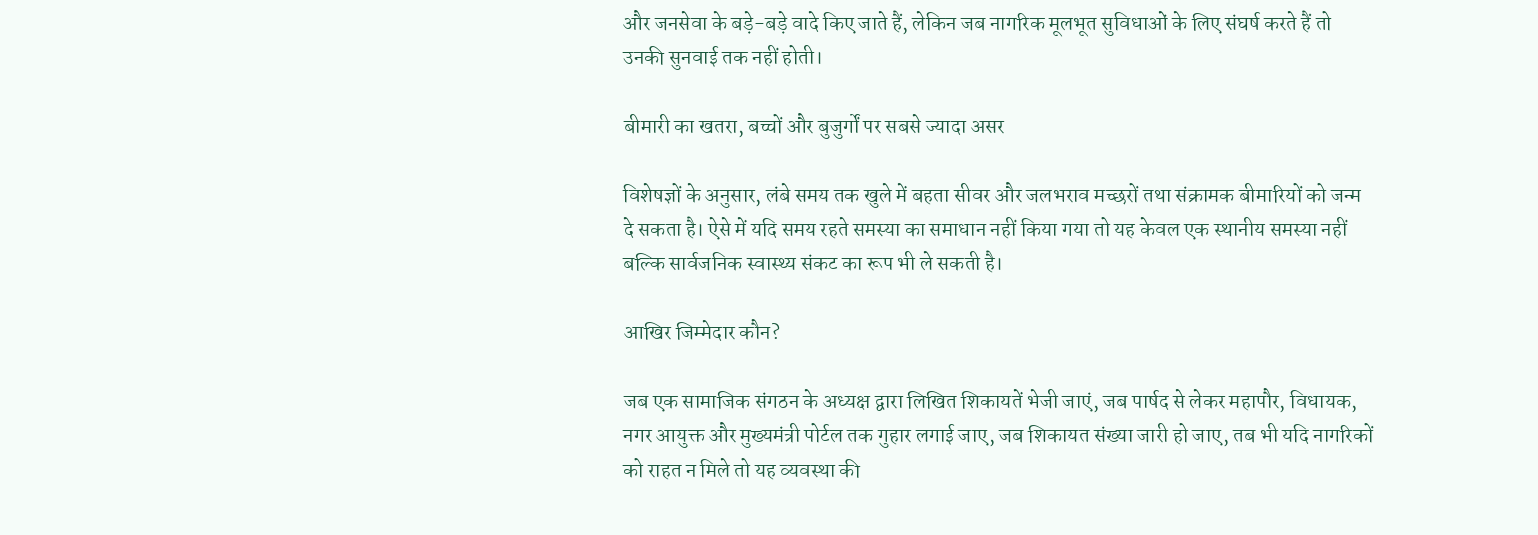और जनसेवा के बड़े-बड़े वादे किए जाते हैं, लेकिन जब नागरिक मूलभूत सुविधाओं के लिए संघर्ष करते हैं तो उनकी सुनवाई तक नहीं होती।

बीमारी का खतरा, बच्चों और बुजुर्गों पर सबसे ज्यादा असर

विशेषज्ञों के अनुसार, लंबे समय तक खुले में बहता सीवर और जलभराव मच्छरों तथा संक्रामक बीमारियों को जन्म दे सकता है। ऐसे में यदि समय रहते समस्या का समाधान नहीं किया गया तो यह केवल एक स्थानीय समस्या नहीं बल्कि सार्वजनिक स्वास्थ्य संकट का रूप भी ले सकती है।

आखिर जिम्मेदार कौन?

जब एक सामाजिक संगठन के अध्यक्ष द्वारा लिखित शिकायतें भेजी जाएं, जब पार्षद से लेकर महापौर, विधायक, नगर आयुक्त और मुख्यमंत्री पोर्टल तक गुहार लगाई जाए, जब शिकायत संख्या जारी हो जाए, तब भी यदि नागरिकों को राहत न मिले तो यह व्यवस्था की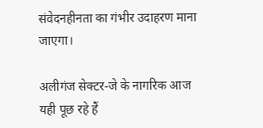संवेदनहीनता का गंभीर उदाहरण माना जाएगा।

अलीगंज सेक्टर-जे के नागरिक आज यही पूछ रहे हैं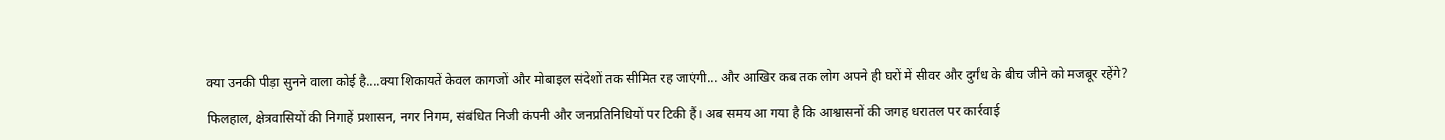क्या उनकी पीड़ा सुनने वाला कोई है....क्या शिकायतें केवल कागजों और मोबाइल संदेशों तक सीमित रह जाएंगी... और आखिर कब तक लोग अपने ही घरों में सीवर और दुर्गंध के बीच जीने को मजबूर रहेंगे?

फिलहाल, क्षेत्रवासियों की निगाहें प्रशासन, नगर निगम, संबंधित निजी कंपनी और जनप्रतिनिधियों पर टिकी हैं। अब समय आ गया है कि आश्वासनों की जगह धरातल पर कार्रवाई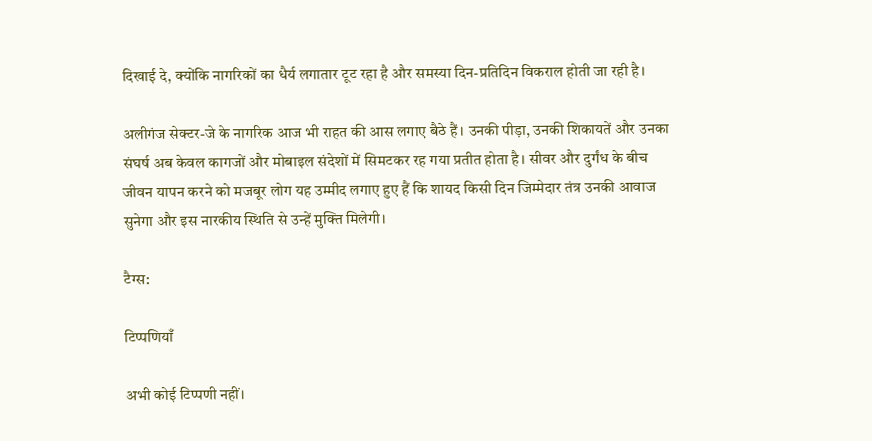दिखाई दे, क्योंकि नागरिकों का धैर्य लगातार टूट रहा है और समस्या दिन-प्रतिदिन विकराल होती जा रही है।

अलीगंज सेक्टर-जे के नागरिक आज भी राहत की आस लगाए बैठे हैं। उनकी पीड़ा, उनकी शिकायतें और उनका संघर्ष अब केवल कागजों और मोबाइल संदेशों में सिमटकर रह गया प्रतीत होता है। सीवर और दुर्गंध के बीच जीवन यापन करने को मजबूर लोग यह उम्मीद लगाए हुए हैं कि शायद किसी दिन जिम्मेदार तंत्र उनकी आवाज सुनेगा और इस नारकीय स्थिति से उन्हें मुक्ति मिलेगी।

टैग्स:

टिप्पणियाँ

अभी कोई टिप्पणी नहीं।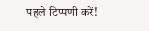पहले टिप्पणी करें!